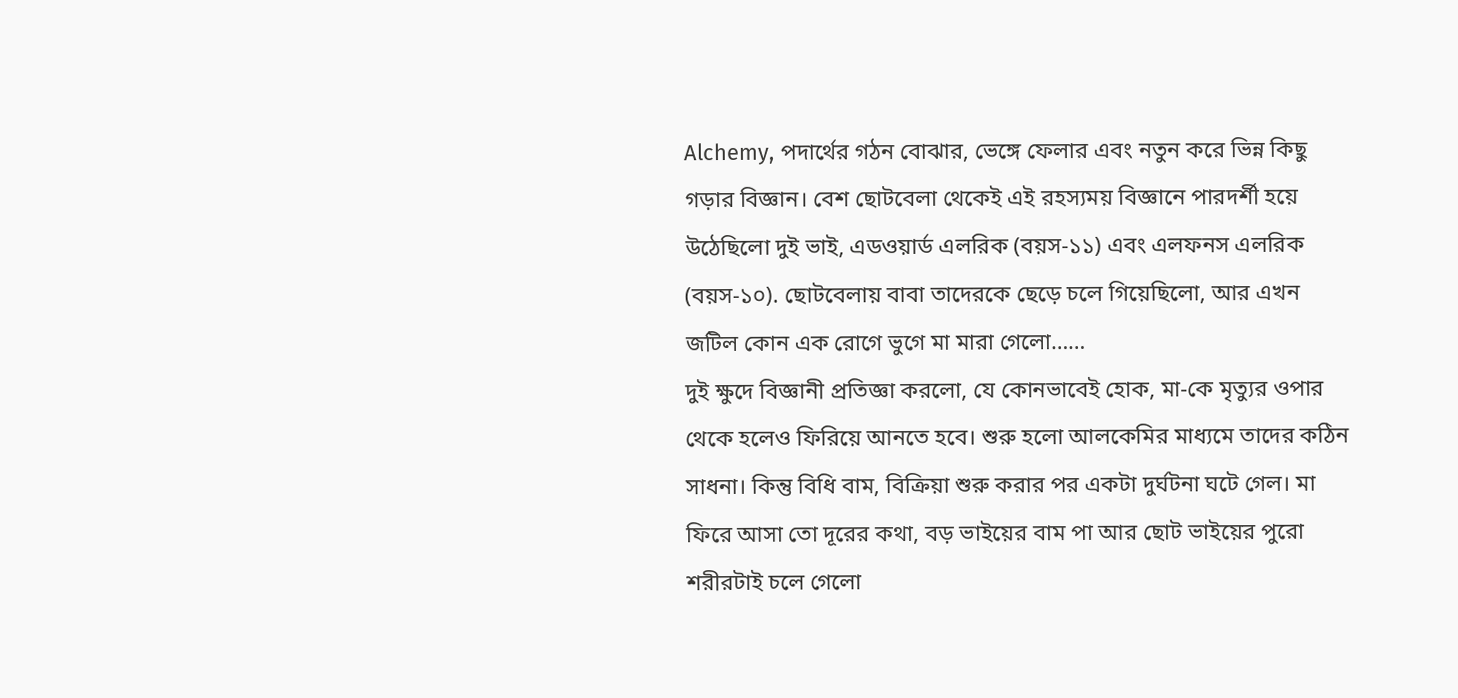Alchemy, পদার্থের গঠন বোঝার, ভেঙ্গে ফেলার এবং নতুন করে ভিন্ন কিছু গড়ার বিজ্ঞান। বেশ ছোটবেলা থেকেই এই রহস্যময় বিজ্ঞানে পারদর্শী হয়ে উঠেছিলো দুই ভাই, এডওয়ার্ড এলরিক (বয়স-১১) এবং এলফনস এলরিক (বয়স-১০). ছোটবেলায় বাবা তাদেরকে ছেড়ে চলে গিয়েছিলো, আর এখন জটিল কোন এক রোগে ভুগে মা মারা গেলো……
দুই ক্ষুদে বিজ্ঞানী প্রতিজ্ঞা করলো, যে কোনভাবেই হোক, মা-কে মৃত্যুর ওপার থেকে হলেও ফিরিয়ে আনতে হবে। শুরু হলো আলকেমির মাধ্যমে তাদের কঠিন সাধনা। কিন্তু বিধি বাম, বিক্রিয়া শুরু করার পর একটা দুর্ঘটনা ঘটে গেল। মা ফিরে আসা তো দূরের কথা, বড় ভাইয়ের বাম পা আর ছোট ভাইয়ের পুরো শরীরটাই চলে গেলো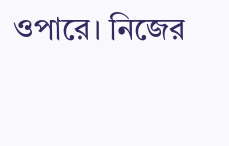ওপারে। নিজের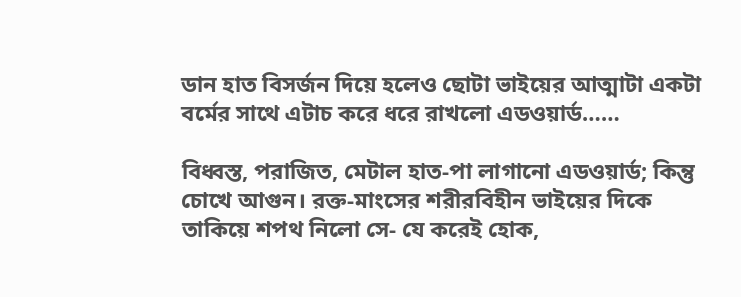ডান হাত বিসর্জন দিয়ে হলেও ছোটা ভাইয়ের আত্মাটা একটা বর্মের সাথে এটাচ করে ধরে রাখলো এডওয়ার্ড……

বিধ্বস্ত, পরাজিত, মেটাল হাত-পা লাগানো এডওয়ার্ড; কিন্তু চোখে আগুন। রক্ত-মাংসের শরীরবিহীন ভাইয়ের দিকে তাকিয়ে শপথ নিলো সে- যে করেই হোক,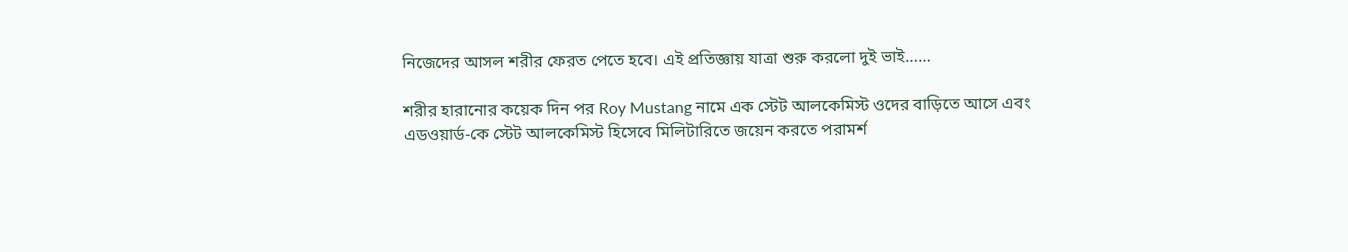নিজেদের আসল শরীর ফেরত পেতে হবে। এই প্রতিজ্ঞায় যাত্রা শুরু করলো দুই ভাই……

শরীর হারানোর কয়েক দিন পর Roy Mustang নামে এক স্টেট আলকেমিস্ট ওদের বাড়িতে আসে এবং এডওয়ার্ড-কে স্টেট আলকেমিস্ট হিসেবে মিলিটারিতে জয়েন করতে পরামর্শ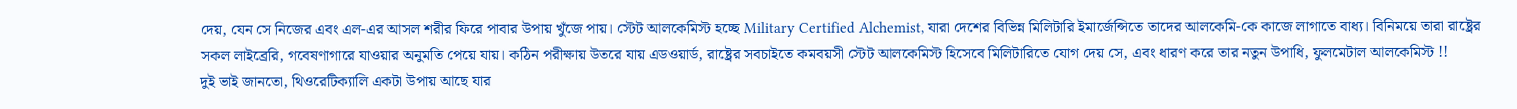দেয়, যেন সে নিজের এবং এল-এর আসল শরীর ফিরে পাবার উপায় খুঁজে পায়। স্টেট আলকেমিস্ট হচ্ছে Military Certified Alchemist, যারা দেশের বিভিন্ন মিলিটারি ইমার্জেন্সিতে তাদের আলকেমি-কে কাজে লাগাতে বাধ্য। বিনিময়ে তারা রাষ্ট্রের সকল লাইব্রেরি, গবেষণাগারে যাওয়ার অনুমতি পেয়ে যায়। কঠিন পরীক্ষায় উতরে যায় এডওয়ার্ড, রাষ্ট্রের সবচাইতে কমবয়সী স্টেট আলকেমিস্ট হিসেবে মিলিটারিতে যোগ দেয় সে, এবং ধারণ করে তার নতুন উপাধি, ফুলমেটাল আলকেমিস্ট !!
দুই ভাই জানতো, থিওরেটিক্যালি একটা উপায় আছে যার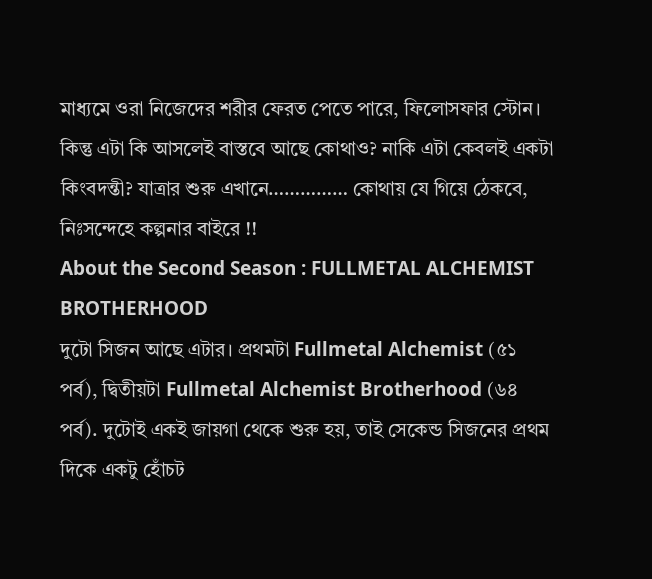মাধ্যমে ওরা নিজেদের শরীর ফেরত পেতে পারে, ফিলোসফার স্টোন। কিন্তু এটা কি আসলেই বাস্তবে আছে কোথাও? নাকি এটা কেবলই একটা কিংবদন্তী? যাত্রার শুরু এখানে…………… কোথায় যে গিয়ে ঠেকবে, নিঃসন্দেহে কল্পনার বাইরে !!
About the Second Season : FULLMETAL ALCHEMIST BROTHERHOOD
দুটো সিজন আছে এটার। প্রথমটা Fullmetal Alchemist (৫১ পর্ব), দ্বিতীয়টা Fullmetal Alchemist Brotherhood (৬৪ পর্ব). দুটোই একই জায়গা থেকে শুরু হয়, তাই সেকেন্ড সিজনের প্রথম দিকে একটু হোঁচট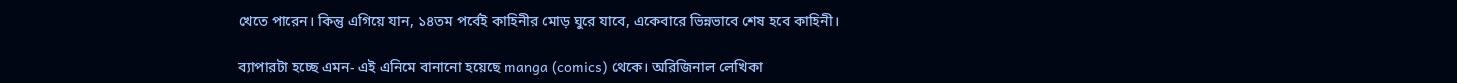খেতে পারেন। কিন্তু এগিয়ে যান, ১৪তম পর্বেই কাহিনীর মোড় ঘুরে যাবে, একেবারে ভিন্নভাবে শেষ হবে কাহিনী।

ব্যাপারটা হচ্ছে এমন- এই এনিমে বানানো হয়েছে manga (comics) থেকে। অরিজিনাল লেখিকা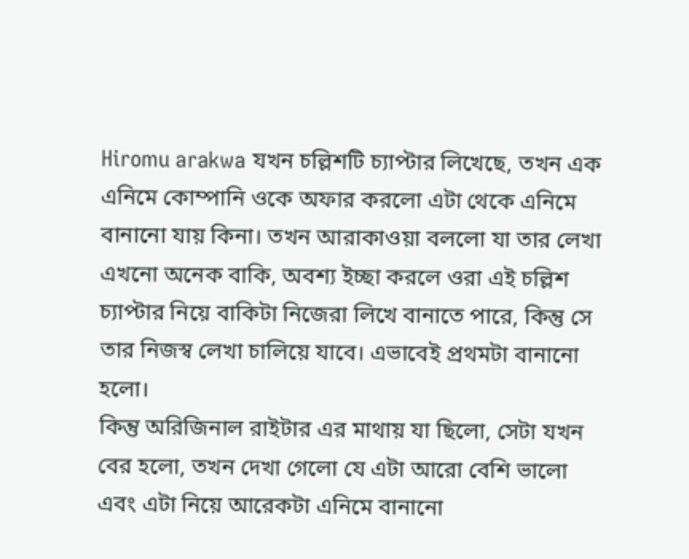Hiromu arakwa যখন চল্লিশটি চ্যাপ্টার লিখেছে, তখন এক এনিমে কোম্পানি ওকে অফার করলো এটা থেকে এনিমে বানানো যায় কিনা। তখন আরাকাওয়া বললো যা তার লেখা এখনো অনেক বাকি, অবশ্য ইচ্ছা করলে ওরা এই চল্লিশ চ্যাপ্টার নিয়ে বাকিটা নিজেরা লিখে বানাতে পারে, কিন্তু সে তার নিজস্ব লেখা চালিয়ে যাবে। এভাবেই প্রথমটা বানানো হলো।
কিন্তু অরিজিনাল রাইটার এর মাথায় যা ছিলো, সেটা যখন বের হলো, তখন দেখা গেলো যে এটা আরো বেশি ভালো এবং এটা নিয়ে আরেকটা এনিমে বানানো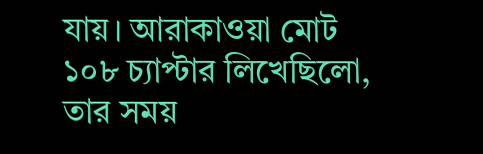যায়। আরাকাওয়া মোট ১০৮ চ্যাপ্টার লিখেছিলো, তার সময়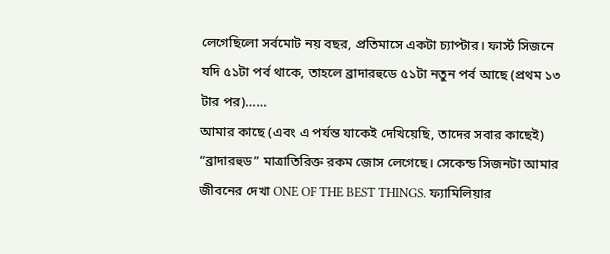লেগেছিলো সর্বমোট নয় বছর, প্রতিমাসে একটা চ্যাপ্টার। ফার্স্ট সিজনে যদি ৫১টা পর্ব থাকে, তাহলে ব্রাদারহুডে ৫১টা নতুন পর্ব আছে (প্রথম ১৩ টার পর)……
আমার কাছে (এবং এ পর্যন্ত যাকেই দেখিয়েছি, তাদের সবার কাছেই) “ব্রাদারহুড” মাত্রাতিরিক্ত রকম জোস লেগেছে। সেকেন্ড সিজনটা আমার জীবনের দেখা ONE OF THE BEST THINGS. ফ্যামিলিয়ার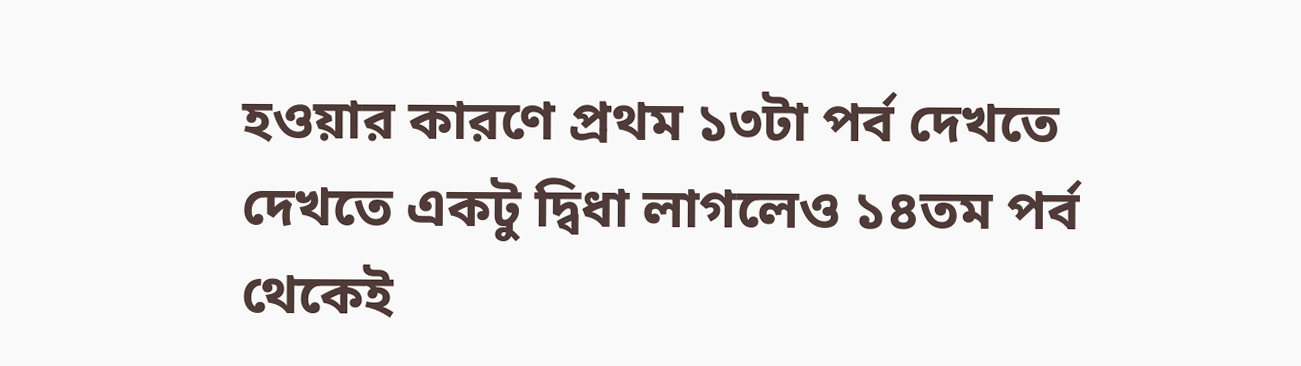হওয়ার কারণে প্রথম ১৩টা পর্ব দেখতে দেখতে একটু দ্বিধা লাগলেও ১৪তম পর্ব থেকেই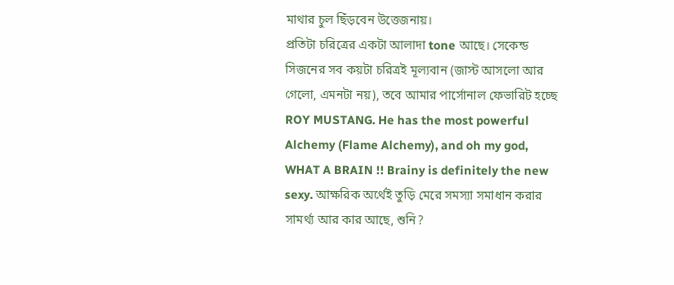মাথার চুল ছিঁড়বেন উত্তেজনায়।
প্রতিটা চরিত্রের একটা আলাদা tone আছে। সেকেন্ড সিজনের সব কয়টা চরিত্রই মূল্যবান (জাস্ট আসলো আর গেলো, এমনটা নয়), তবে আমার পার্সোনাল ফেভারিট হচ্ছে ROY MUSTANG. He has the most powerful Alchemy (Flame Alchemy), and oh my god, WHAT A BRAIN !! Brainy is definitely the new sexy. আক্ষরিক অর্থেই তুড়ি মেরে সমস্যা সমাধান করার সামর্থ্য আর কার আছে, শুনি?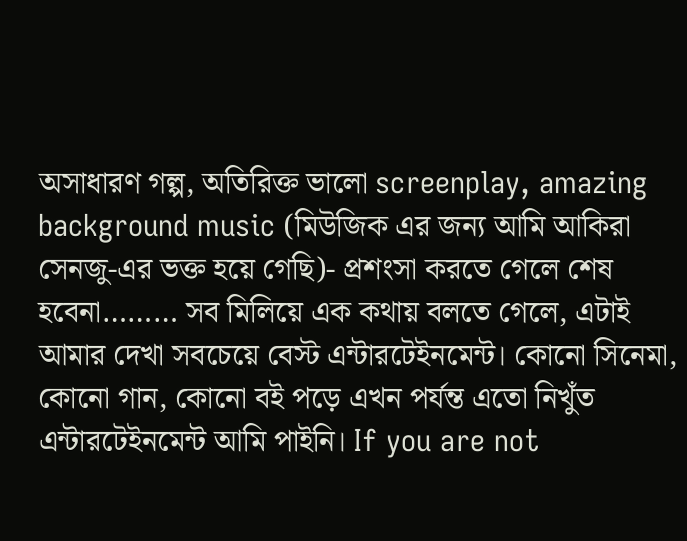অসাধারণ গল্প, অতিরিক্ত ভালো screenplay, amazing background music (মিউজিক এর জন্য আমি আকিরা সেনজু-এর ভক্ত হয়ে গেছি)- প্রশংসা করতে গেলে শেষ হবেনা……… সব মিলিয়ে এক কথায় বলতে গেলে, এটাই আমার দেখা সবচেয়ে বেস্ট এন্টারটেইনমেন্ট। কোনো সিনেমা, কোনো গান, কোনো বই পড়ে এখন পর্যন্ত এতো নিখুঁত এন্টারটেইনমেন্ট আমি পাইনি। If you are not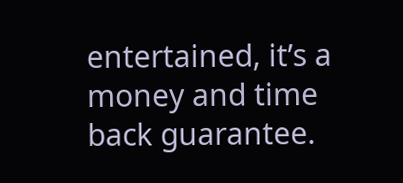entertained, it’s a money and time back guarantee.